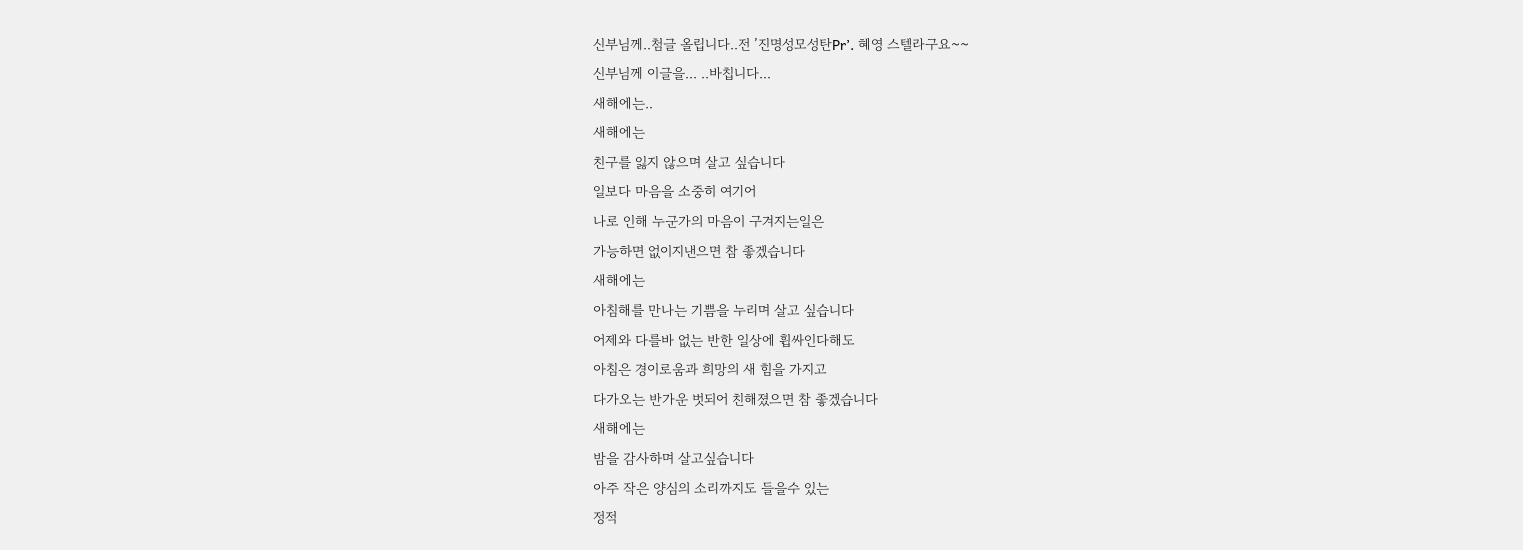신부님께..첨글 올립니다..전 ’진명성모성탄Pr’. 혜영 스텔라구요~~
신부님께 이글을... ..바칩니다...
새해에는..
새해에는
친구를 잃지 않으며 살고 싶습니다
일보다 마음을 소중히 여기어
나로 인해 누군가의 마음이 구겨지는일은
가능하면 없이지낸으면 참 좋겠습니다
새해에는
아침해를 만나는 기쁨을 누리며 살고 싶습니다
어제와 다를바 없는 반한 일상에 휩싸인다해도
아침은 경이로움과 희망의 새 힘을 가지고
다가오는 반가운 벗되어 친해졌으면 참 좋겠습니다
새해에는
밤을 감사하며 살고싶습니다
아주 작은 양심의 소리까지도 들을수 있는
정적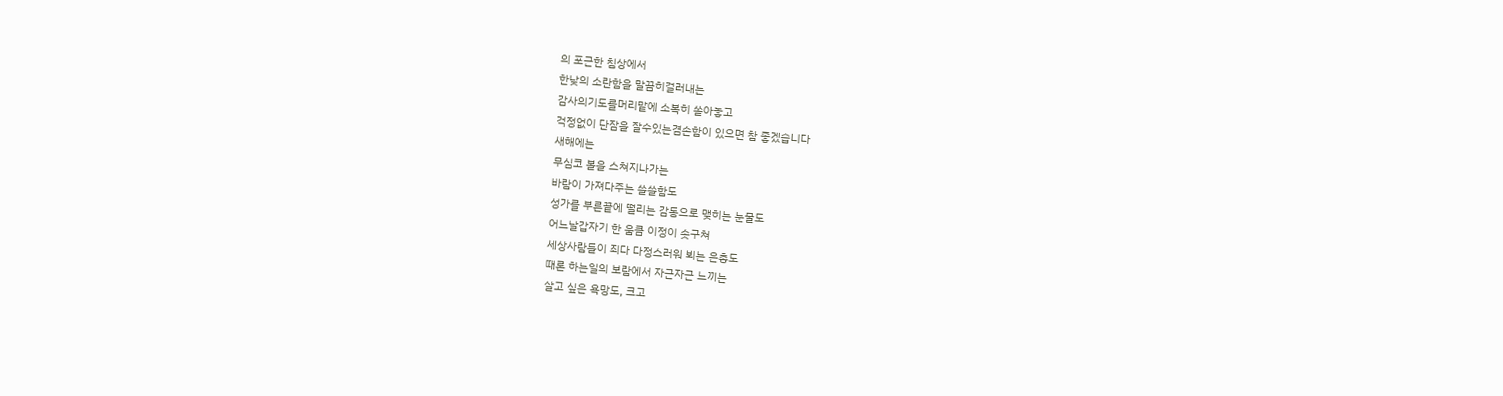의 포근한 침상에서
한낮의 소란함을 말끔히걸러내는
감사의기도를머리맡에 소복히 쏟아놓고
걱정없이 단잠을 잘수있는겸손함이 있으면 참 좋겠습니다
새해에는
무심코 볼을 스쳐지나가는
바람이 가져다주는 쓸쓸함도
성가를 부른끝에 떨리는 감동으로 맺히는 눈물도
어느날갑자기 한 움큼 이정이 솟구쳐
세상사람들이 죄다 다정스러워 뵈는 은총도
때론 하는일의 보람에서 자근자근 느끼는
살고 싶은 욕망도, 크고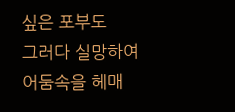싶은 포부도
그러다 실망하여 어둠속을 헤매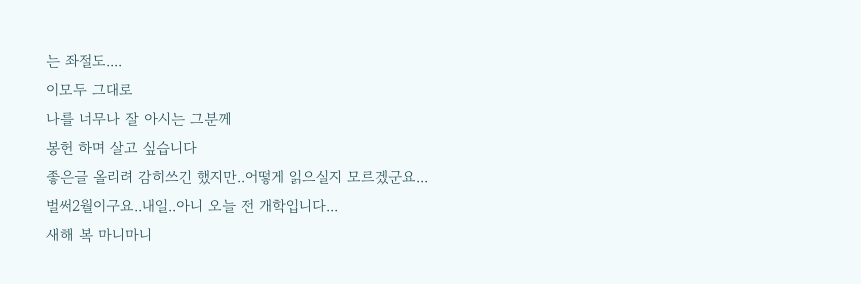는 좌절도....
이모두 그대로
나를 너무나 잘 아시는 그분께
봉헌 하며 살고 싶습니다
좋은글 올리려 감히쓰긴 했지만..어떻게 읽으실지 모르겠군요...
벌써2월이구요..내일..아니 오늘 전 개학입니다...
새해 복 마니마니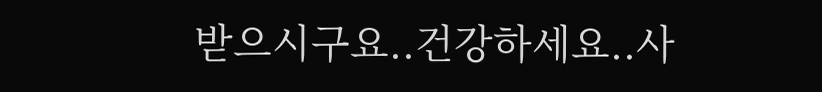받으시구요..건강하세요..사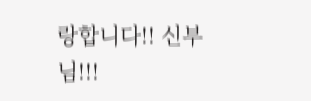랑합니다!! 신부님!!!